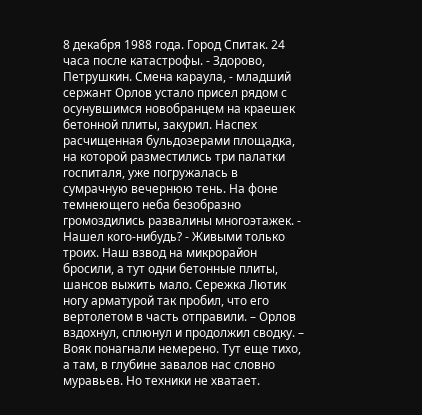8 декабря 1988 года. Город Спитак. 24 часа после катастрофы. - Здорово, Петрушкин. Смена караула, - младший сержант Орлов устало присел рядом с осунувшимся новобранцем на краешек бетонной плиты, закурил. Наспех расчищенная бульдозерами площадка, на которой разместились три палатки госпиталя, уже погружалась в сумрачную вечернюю тень. На фоне темнеющего неба безобразно громоздились развалины многоэтажек. - Нашел кого-нибудь? - Живыми только троих. Наш взвод на микрорайон бросили, а тут одни бетонные плиты, шансов выжить мало. Сережка Лютик ногу арматурой так пробил, что его вертолетом в часть отправили. – Орлов вздохнул, сплюнул и продолжил сводку. – Вояк понагнали немерено. Тут еще тихо, а там, в глубине завалов нас словно муравьев. Но техники не хватает.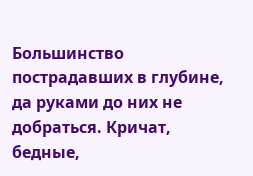Большинство пострадавших в глубине, да руками до них не добраться. Кричат, бедные,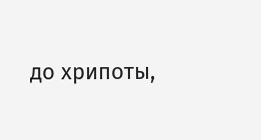до хрипоты,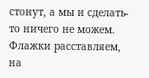стонут, а мы и сделать-то ничего не можем. Флажки расставляем, на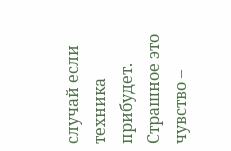случай если техника прибудет. Страшное это чувство –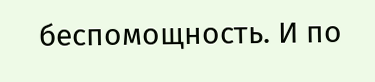беспомощность. И по